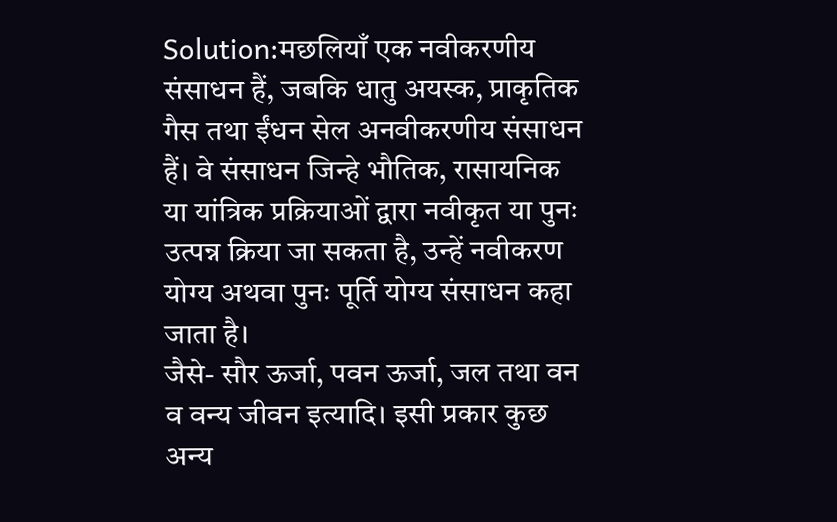Solution:मछलियाँ एक नवीकरणीय संसाधन हैं, जबकि धातु अयस्क, प्राकृतिक गैस तथा ईंधन सेल अनवीकरणीय संसाधन हैं। वे संसाधन जिन्हे भौतिक, रासायनिक या यांत्रिक प्रक्रियाओं द्वारा नवीकृत या पुनः उत्पन्न क्रिया जा सकता है, उन्हें नवीकरण योग्य अथवा पुनः पूर्ति योग्य संसाधन कहा जाता है।
जैसे- सौर ऊर्जा, पवन ऊर्जा, जल तथा वन व वन्य जीवन इत्यादि। इसी प्रकार कुछ अन्य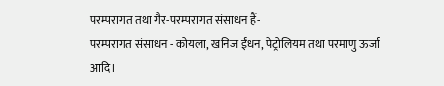परम्परागत तथा गैर-परम्परागत संसाधन हैं-
परम्परागत संसाधन - कोयला, खनिज ईंधन, पेट्रोलियम तथा परमाणु ऊर्जा आदि।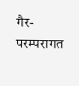गैर-परम्परागत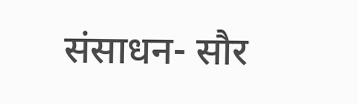संसाधन- सौर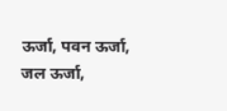ऊर्जा, पवन ऊर्जा, जल ऊर्जा,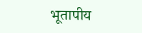भूतापीय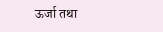ऊर्जा तथा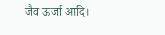जैव ऊर्जा आदि।